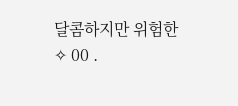달콤하지만 위험한
✧ 00 .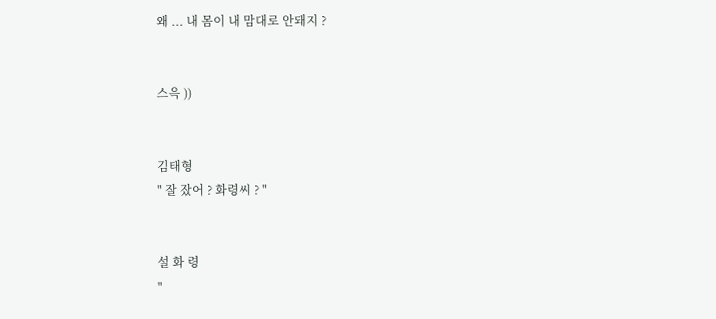왜 ... 내 몸이 내 맘대로 안돼지 ?


스윽 ))


김태형
" 잘 잤어 ? 화령씨 ? "


설 화 령
"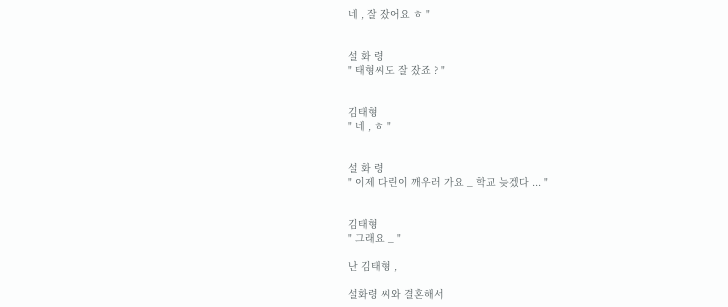네 , 잘 잤어요 ㅎ "


설 화 령
" 태형씨도 잘 잤죠 ? "


김태형
" 네 , ㅎ "


설 화 령
" 이제 다린이 깨우러 가요 _ 학교 늦겠다 ... "


김태형
" 그래요 _ "

난 김태형 ,

설화령 씨와 결혼해서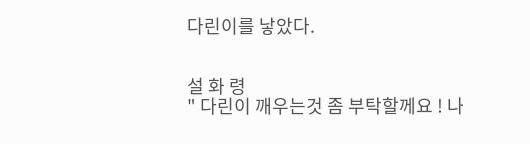다린이를 낳았다.


설 화 령
" 다린이 깨우는것 좀 부탁할께요 ! 나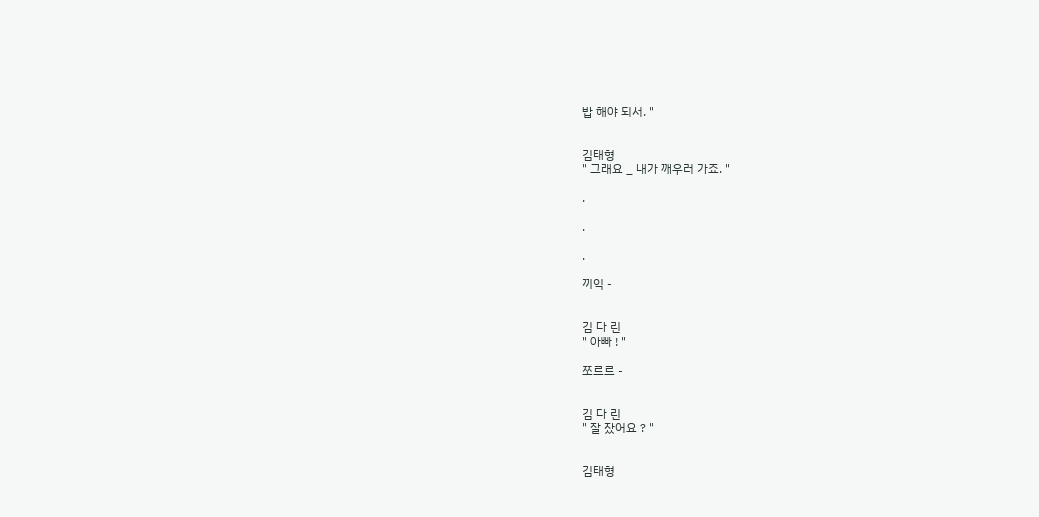밥 해야 되서. "


김태형
" 그래요 _ 내가 깨우러 가죠. "

.

.

.

끼익 -


김 다 린
" 아빠 ! "

쪼르르 -


김 다 린
" 잘 잤어요 ? "


김태형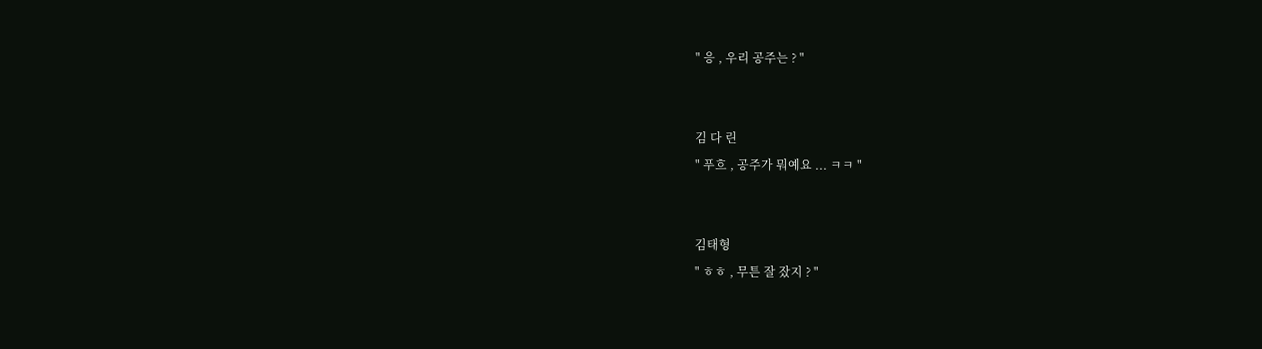" 응 , 우리 공주는 ? "


김 다 린
" 푸흐 , 공주가 뭐예요 ... ㅋㅋ "


김태형
" ㅎㅎ , 무튼 잘 잤지 ? "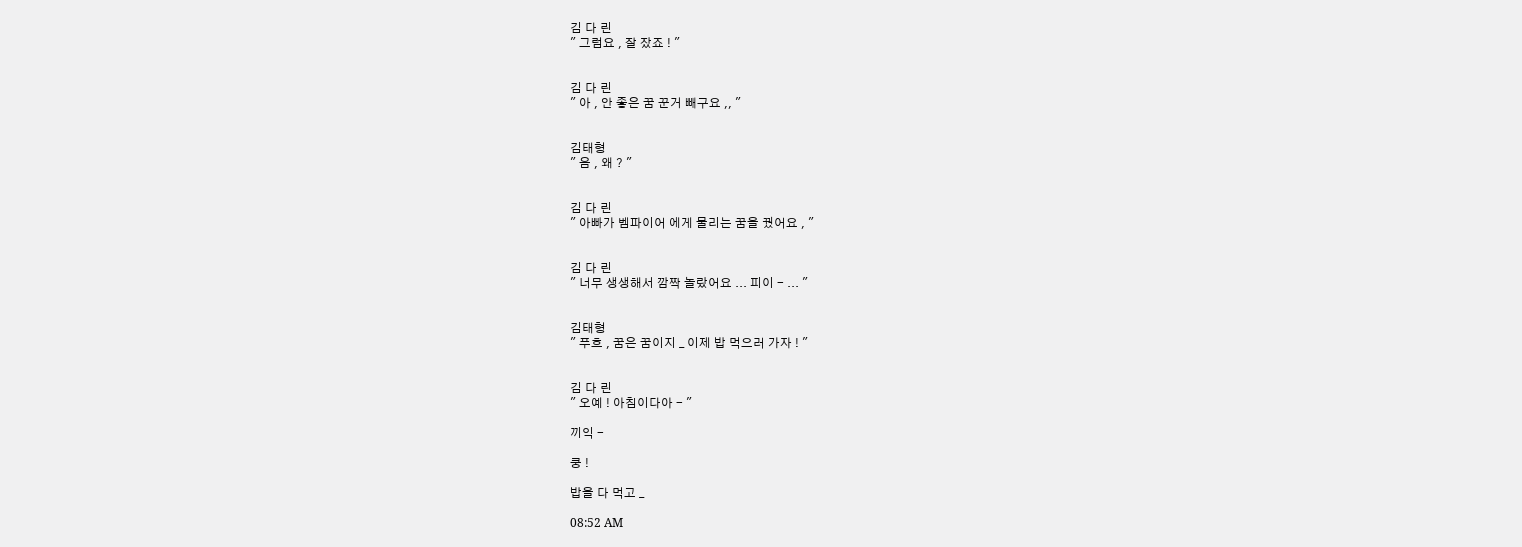김 다 린
" 그럼요 , 잘 잤죠 ! "


김 다 린
" 아 , 안 좋은 꿈 꾼거 빼구요 ,, "


김태형
" 음 , 왜 ? "


김 다 린
" 아빠가 벰파이어 에게 물리는 꿈을 꿨어요 , "


김 다 린
" 너무 생생해서 깜짝 놀랐어요 ... 피이 - ... "


김태형
" 푸흐 , 꿈은 꿈이지 _ 이제 밥 먹으러 가자 ! "


김 다 린
" 오예 ! 아침이다아 - "

끼익 -

쿵 !

밥을 다 먹고 _

08:52 AM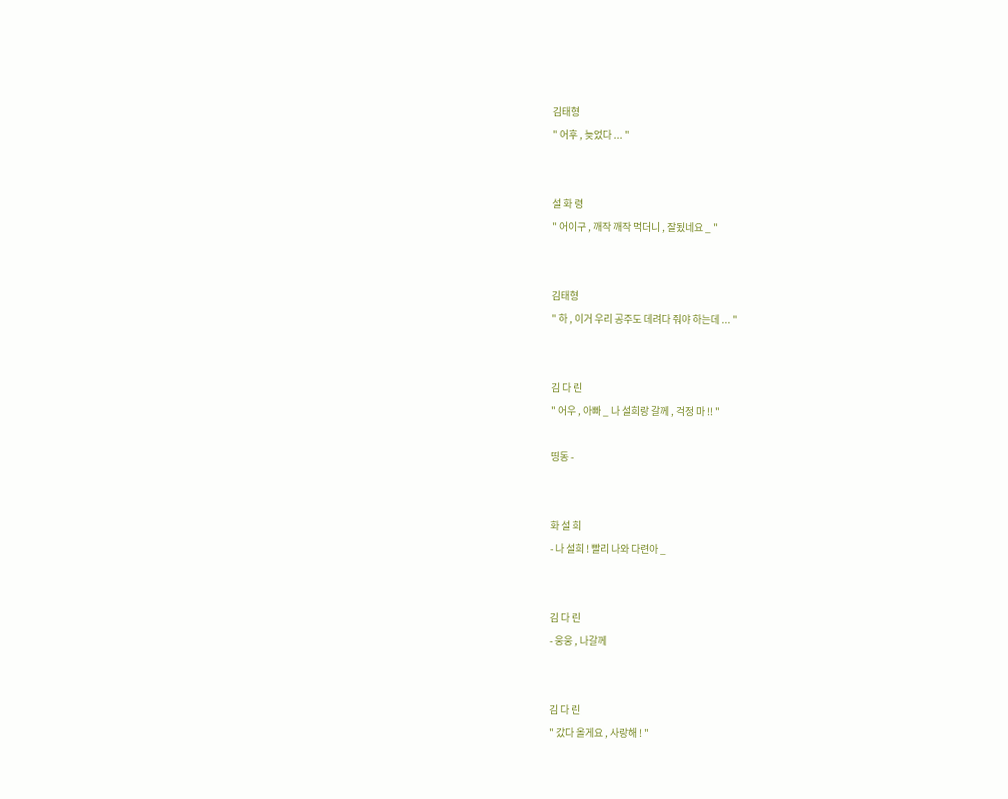김태형
" 어후 , 늦었다 ... "


설 화 령
" 어이구 , 깨작 깨작 먹더니 , 잘됬네요 _ "


김태형
" 하 , 이거 우리 공주도 데려다 줘야 하는데 ... "


김 다 린
" 어우 , 아빠 _ 나 설희랑 갈께 , 걱정 마 !! "

띵동 -


화 설 희
- 나 설희 ! 빨리 나와 다련아 _


김 다 린
- 웅웅 , 나갈께


김 다 린
" 갔다 올게요 , 사랑해 ! "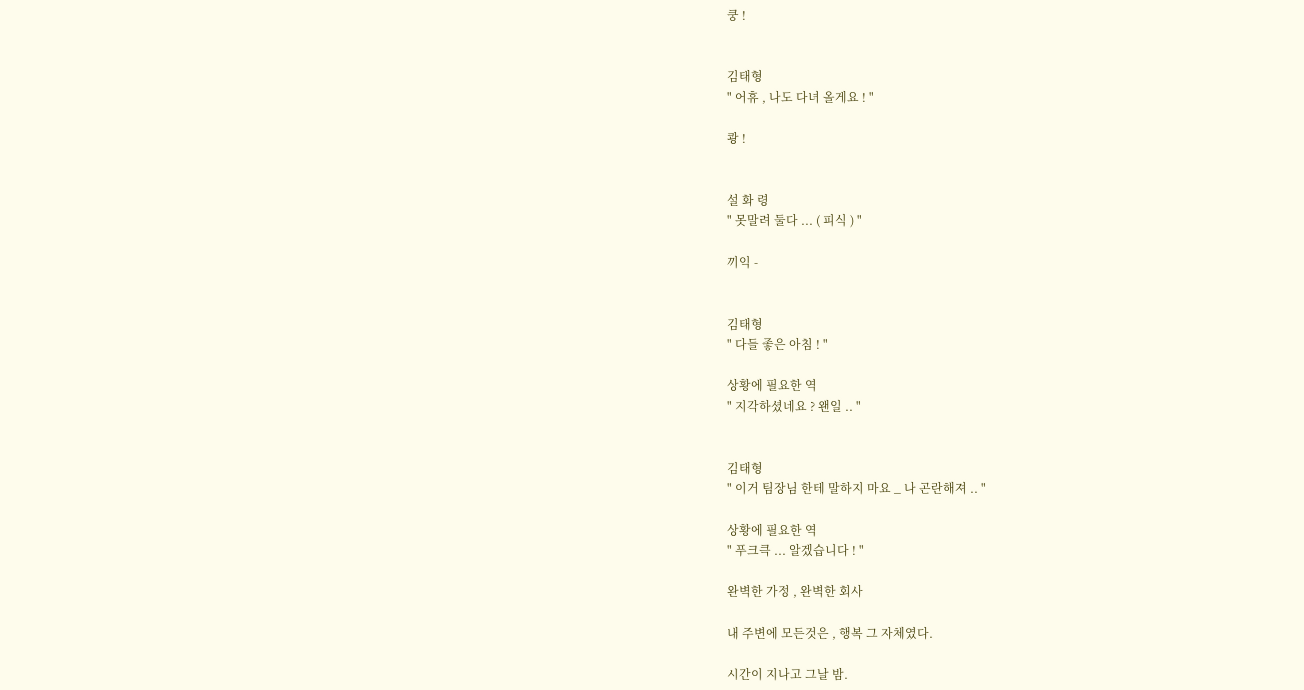쿵 !


김태형
" 어휴 , 나도 다녀 올게요 ! "

쾅 !


설 화 령
" 못말려 둘다 ... ( 피식 ) "

끼익 -


김태형
" 다들 좋은 아침 ! "

상황에 필요한 역
" 지각하셨네요 ? 왠일 .. "


김태형
" 이거 팀장님 한테 말하지 마요 _ 나 곤란해져 .. "

상황에 필요한 역
" 푸크큭 ... 알겠습니다 ! "

완벽한 가정 , 완벽한 회사

내 주변에 모든것은 , 행복 그 자체였다.

시간이 지나고 그날 밤.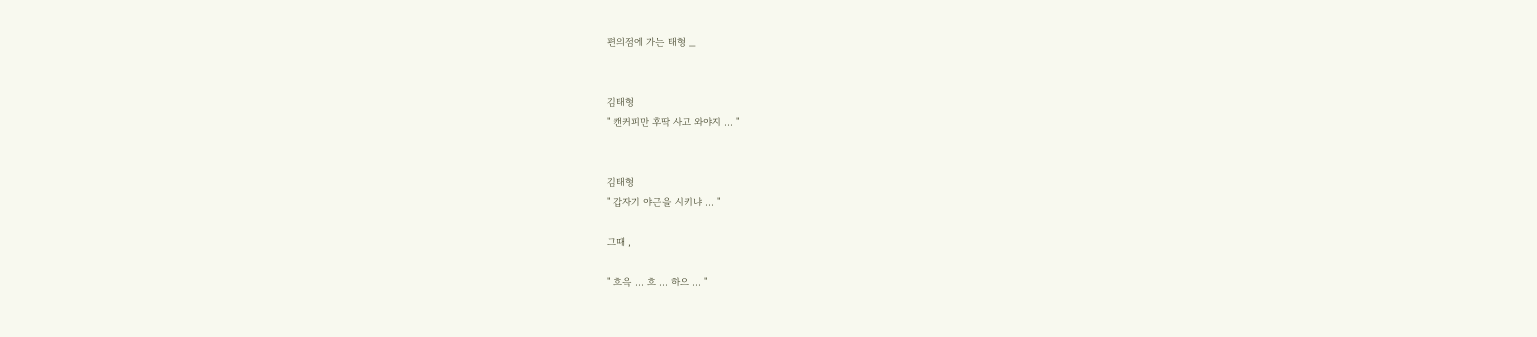편의점에 가는 태형 _


김태형
" 캔커피만 후딱 사고 와야지 ... "


김태형
" 갑자기 야근을 시키냐 ... "

그때 ,

" 흐윽 ... 흐 ... 하으 ... "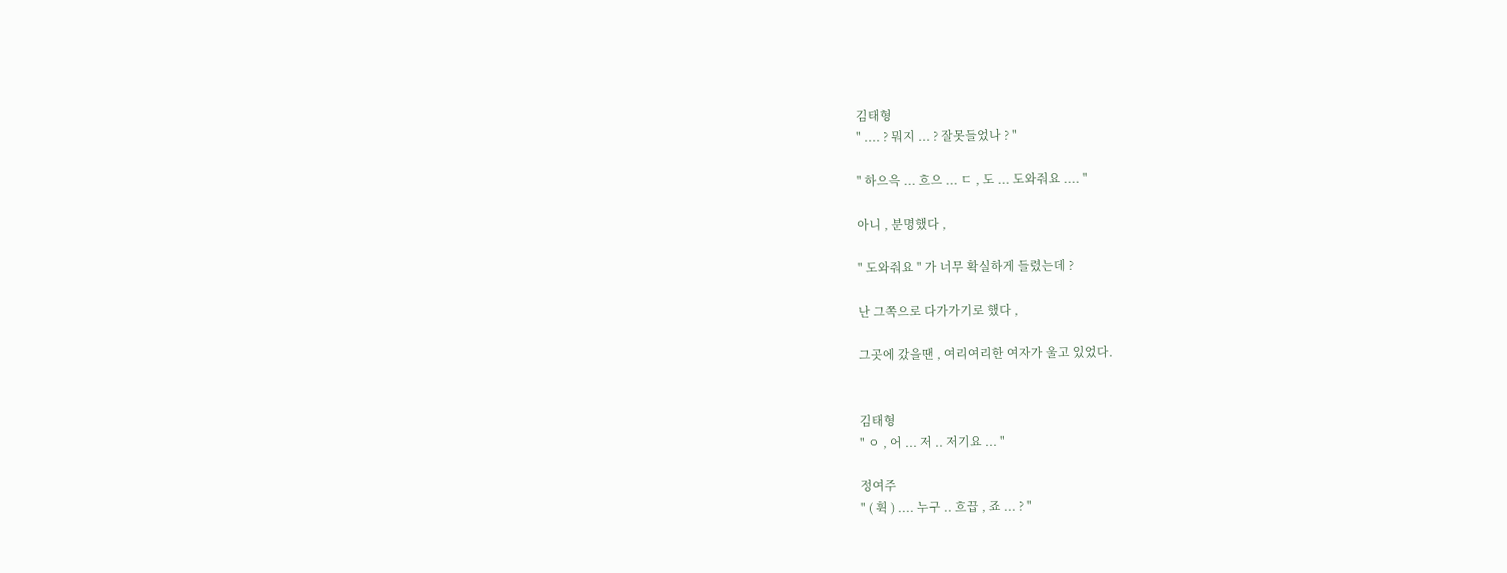김태형
" .... ? 뭐지 ... ? 잘못들었나 ? "

" 하으윽 ... 흐으 ... ㄷ , 도 ... 도와줘요 .... "

아니 , 분명했다 ,

" 도와줘요 " 가 너무 확실하게 들렸는데 ?

난 그쪽으로 다가가기로 했다 ,

그곳에 갔을땐 , 여리여리한 여자가 울고 있었다.


김태형
" ㅇ , 어 ... 저 .. 저기요 ... "

정여주
" ( 휙 ) .... 누구 .. 흐끕 , 죠 ... ? "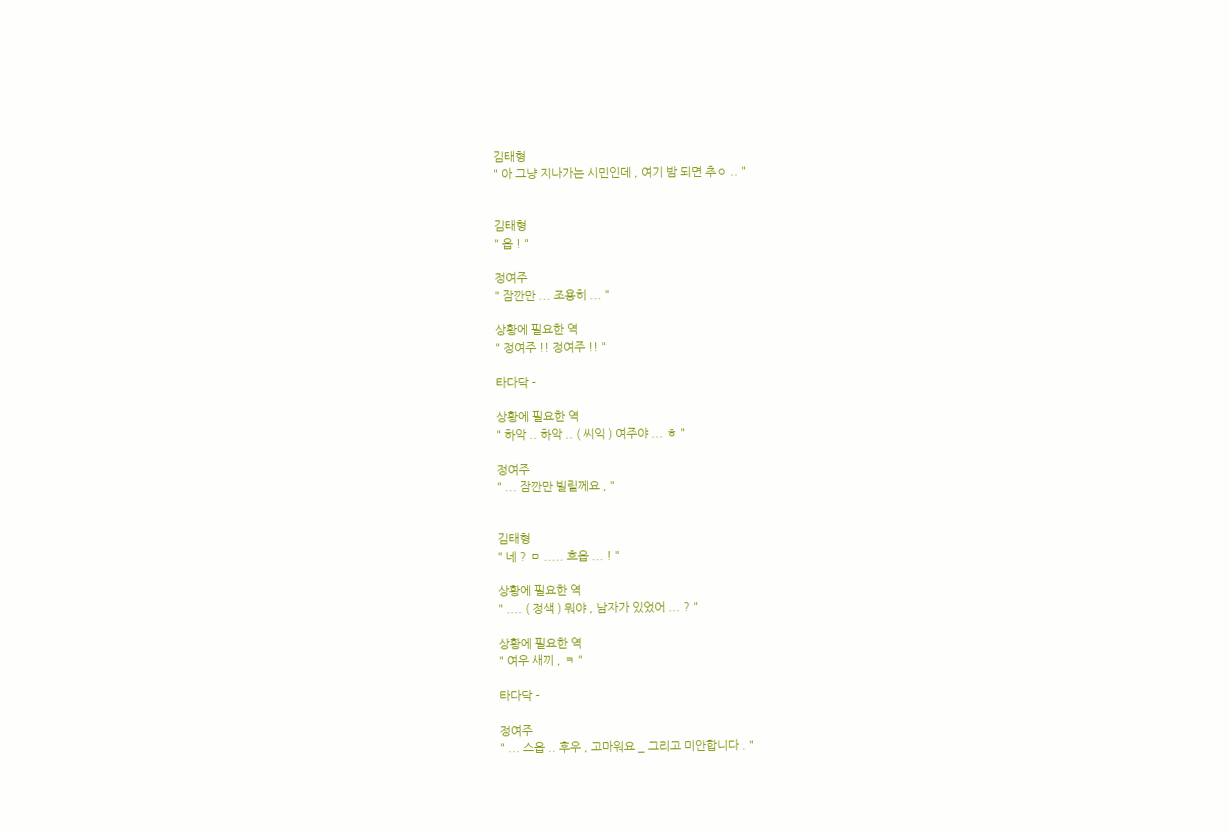김태형
" 아 그냥 지나가는 시민인데 , 여기 밤 되면 추ㅇ .. "


김태형
" 읍 ! "

정여주
" 잠깐만 ... 조용히 ... "

상황에 필요한 역
" 정여주 !! 정여주 !! "

타다닥 -

상황에 필요한 역
" 하악 .. 하악 .. ( 씨익 ) 여주야 ... ㅎ "

정여주
" ... 잠깐만 빌릴께요 , "


김태형
" 네 ? ㅁ ..... 흐읍 ... ! "

상황에 필요한 역
" .... ( 정색 ) 뭐야 , 남자가 있었어 ... ? "

상황에 필요한 역
" 여우 새끼 , ㅋ "

타다닥 -

정여주
" ... 스읍 .. 후우 , 고마워요 _ 그리고 미안합니다 . "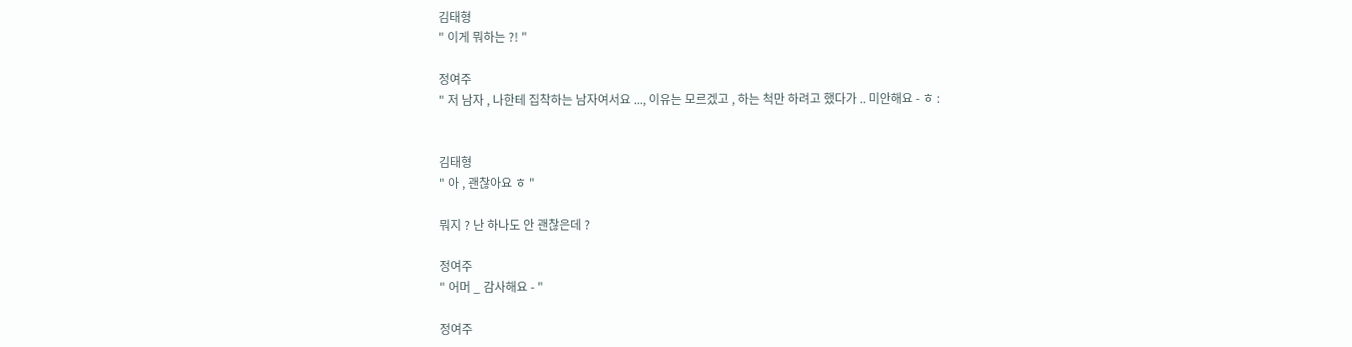김태형
" 이게 뭐하는 ?! "

정여주
" 저 남자 , 나한테 집착하는 남자여서요 ..., 이유는 모르겠고 , 하는 척만 하려고 했다가 .. 미안해요 - ㅎ :


김태형
" 아 , 괜찮아요 ㅎ "

뭐지 ? 난 하나도 안 괜찮은데 ?

정여주
" 어머 _ 감사해요 - "

정여주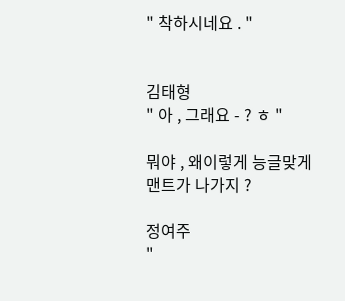" 착하시네요 . "


김태형
" 아 , 그래요 - ? ㅎ "

뭐야 , 왜이렇게 능글맞게 맨트가 나가지 ?

정여주
"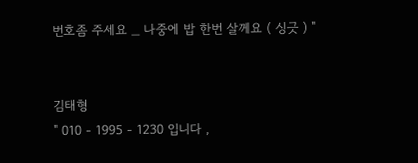번호좀 주세요 _ 나중에 밥 한번 살께요 ( 싱긋 ) "


김태형
" 010 - 1995 - 1230 입니다 ,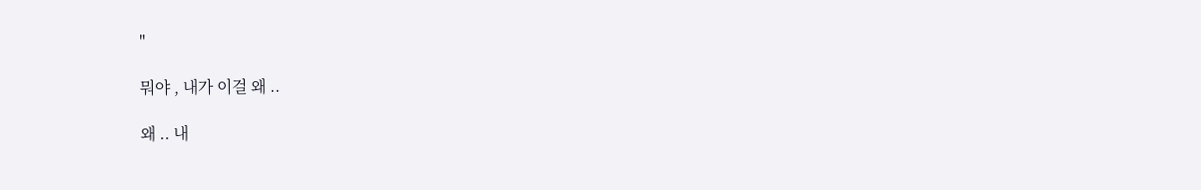"

뭐야 , 내가 이걸 왜 ..

왜 .. 내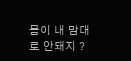몸이 내 맘대로 안돼지 ?